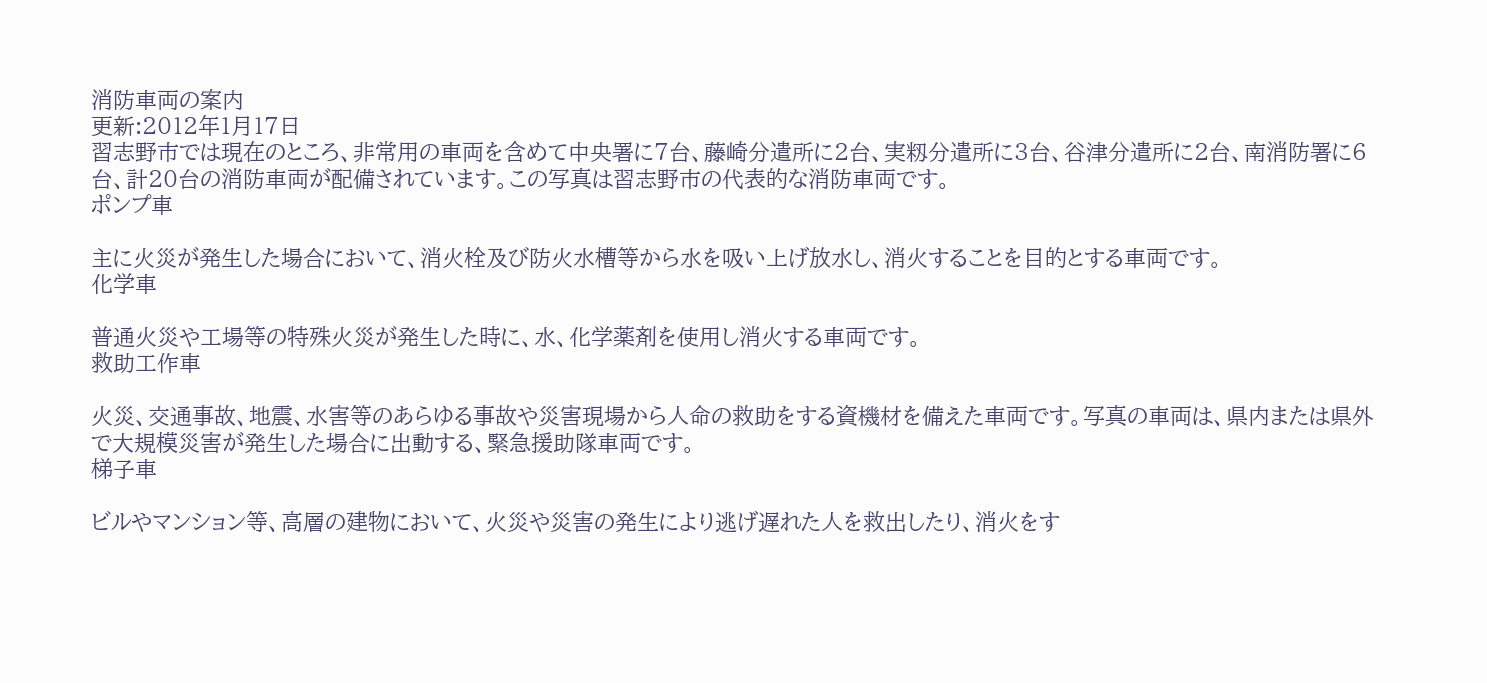消防車両の案内
更新:2012年1月17日
習志野市では現在のところ、非常用の車両を含めて中央署に7台、藤崎分遣所に2台、実籾分遣所に3台、谷津分遣所に2台、南消防署に6台、計20台の消防車両が配備されています。この写真は習志野市の代表的な消防車両です。
ポンプ車

主に火災が発生した場合において、消火栓及び防火水槽等から水を吸い上げ放水し、消火することを目的とする車両です。
化学車

普通火災や工場等の特殊火災が発生した時に、水、化学薬剤を使用し消火する車両です。
救助工作車

火災、交通事故、地震、水害等のあらゆる事故や災害現場から人命の救助をする資機材を備えた車両です。写真の車両は、県内または県外で大規模災害が発生した場合に出動する、緊急援助隊車両です。
梯子車

ビルやマンション等、高層の建物において、火災や災害の発生により逃げ遅れた人を救出したり、消火をす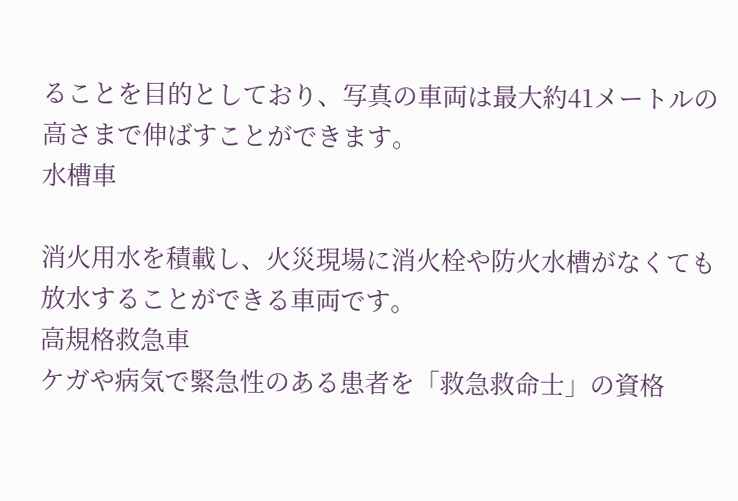ることを目的としており、写真の車両は最大約41メートルの高さまで伸ばすことができます。
水槽車

消火用水を積載し、火災現場に消火栓や防火水槽がなくても放水することができる車両です。
高規格救急車
ケガや病気で緊急性のある患者を「救急救命士」の資格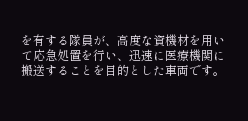を有する隊員が、高度な資機材を用いて応急処置を行い、迅速に医療機関に搬送することを目的とした車両です。